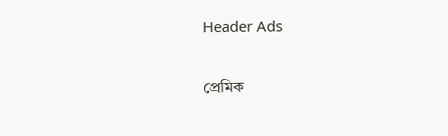Header Ads

প্রেমিক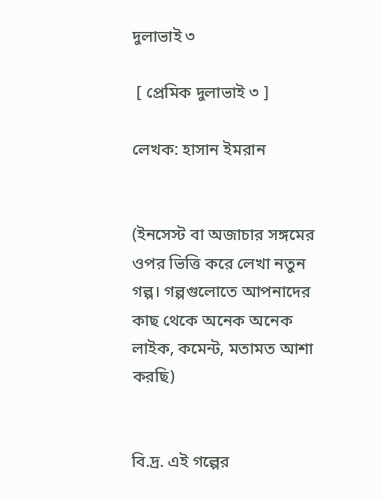দুলাভাই ৩

 [ প্রেমিক দুলাভাই ৩ ]

লেখক: হাসান ইমরান


(ইনসেস্ট বা অজাচার সঙ্গমের ওপর ভিত্তি করে লেখা নতুন গল্প। গল্পগুলোতে আপনাদের কাছ থেকে অনেক অনেক লাইক, কমেন্ট, মতামত আশা করছি)


বি.দ্র. এই গল্পের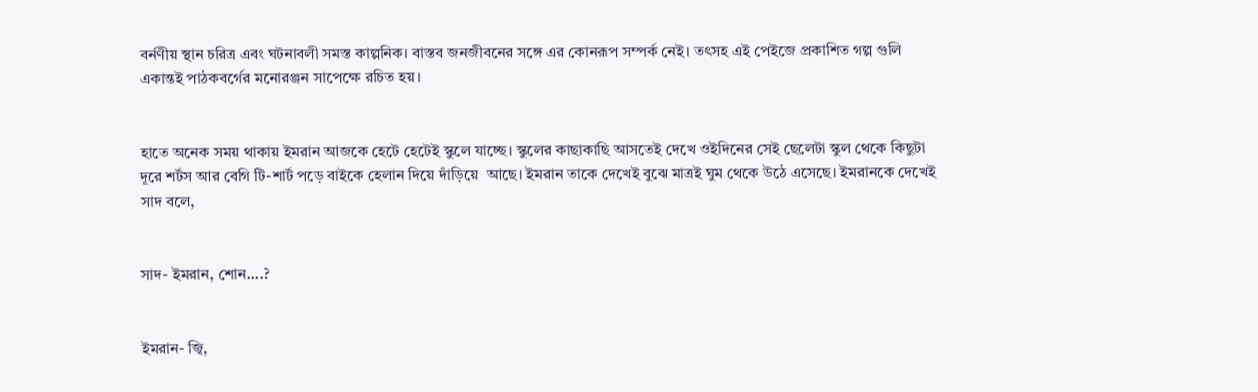বর্নণীয় স্থান চরিত্র এবং ঘটনাবলী সমস্ত কাল্পনিক। বাস্তব জনজীবনের সঙ্গে এর কোনরূপ সম্পর্ক নেই। তৎসহ এই পেইজে প্রকাশিত গল্প গুলি একান্তই পাঠকবর্গের মনোরঞ্জন সাপেক্ষে রচিত হয়।


হাতে অনেক সময় থাকায় ইমরান আজকে হেটে হেটেই স্কুলে যাচ্ছে। স্কুলের কাছাকাছি আসতেই দেখে ওইদিনের সেই ছেলেটা স্কুল থেকে কিছুটা দূরে শর্টস আর বেগি টি-শার্ট পড়ে বাইকে হেলান দিয়ে দাঁড়িয়ে  আছে। ইমরান তাকে দেখেই বুঝে মাত্রই ঘুম থেকে উঠে এসেছে। ইমরানকে দেখেই সাদ বলে,


সাদ- ইমরান, শোন....?


ইমরান- জ্বি,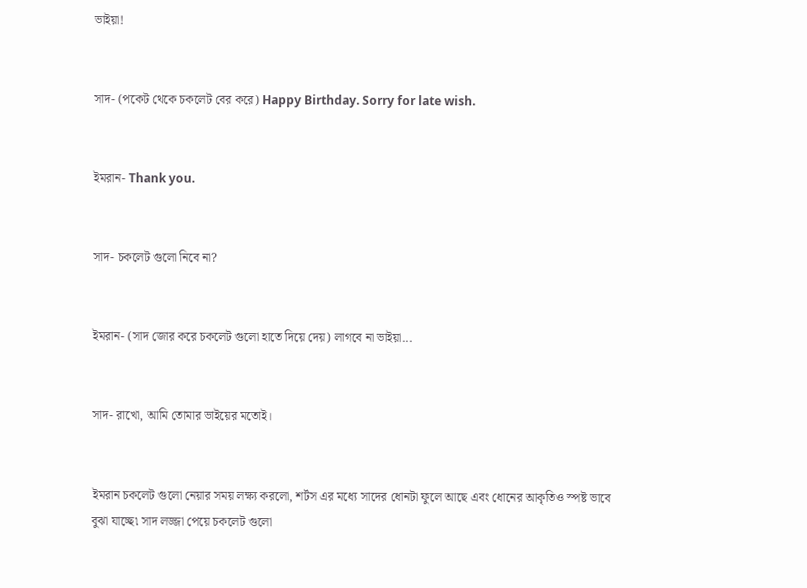ভাইয়া!


সাদ- (পকেট থেকে চকলেট বের করে) Happy Birthday. Sorry for late wish.


ইমরান- Thank you.


সাদ- চকলেট গুলো নিবে না?


ইমরান- (সাদ জোর করে চকলেট গুলো হাতে দিয়ে দেয়) লাগবে না ভাইয়া...


সাদ- রাখো, আমি তোমার ভাইয়ের মতোই।


ইমরান চকলেট গুলো নেয়ার সময় লক্ষ্য করলো, শর্টস এর মধ্যে সাদের ধোনটা ফুলে আছে এবং ধোনের আকৃতিও স্পষ্ট ভাবে বুঝা যাচ্ছে৷ সাদ লজ্জা পেয়ে চকলেট গুলো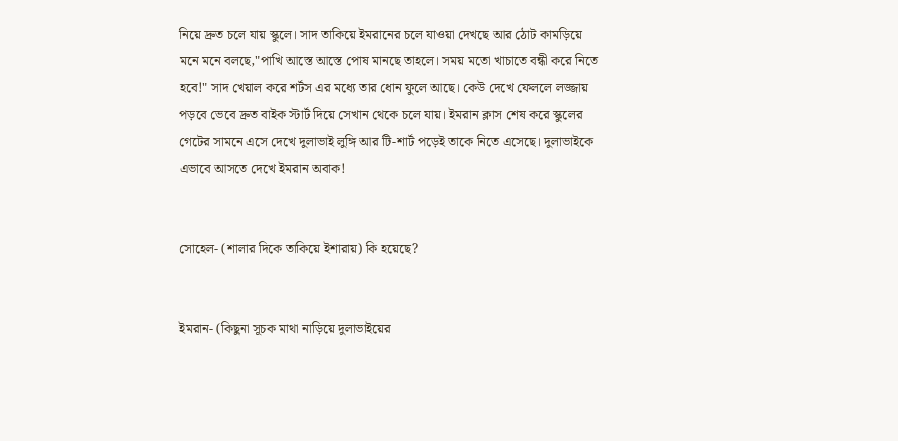নিয়ে দ্রুত চলে যায় স্কুলে। সাদ তাকিয়ে ইমরানের চলে যাওয়া দেখছে আর ঠোট কামড়িয়ে মনে মনে বলছে,"পাখি আস্তে আস্তে পোষ মানছে তাহলে। সময় মতো খাচাতে বন্ধী করে নিতে হবে!" সাদ খেয়াল করে শর্টস এর মধ্যে তার ধোন ফুলে আছে। কেউ দেখে ফেললে লজ্জায় পড়বে ভেবে দ্রুত বাইক স্টার্ট দিয়ে সেখান থেকে চলে যায়। ইমরান ক্লাস শেষ করে স্কুলের গেটের সামনে এসে দেখে দুলাভাই লুঙ্গি আর টি-শার্ট পড়েই তাকে নিতে এসেছে। দুলাভাইকে এভাবে আসতে দেখে ইমরান অবাক!


সোহেল- (শালার দিকে তাকিয়ে ইশারায়) কি হয়েছে?


ইমরান- (কিছুনা সূচক মাথা নাড়িয়ে দুলাভাইয়ের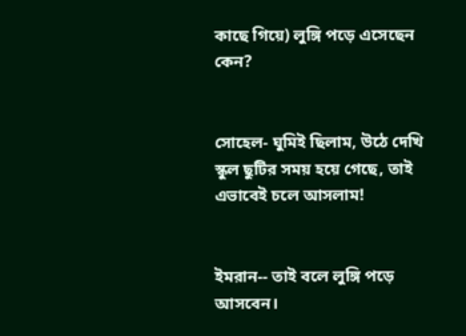কাছে গিয়ে) লুঙ্গি পড়ে এসেছেন কেন?


সোহেল- ঘুমিই ছিলাম, উঠে দেখি স্কুল ছুটির সময় হয়ে গেছে, তাই এভাবেই চলে আসলাম!


ইমরান-- তাই বলে লুঙ্গি পড়ে আসবেন।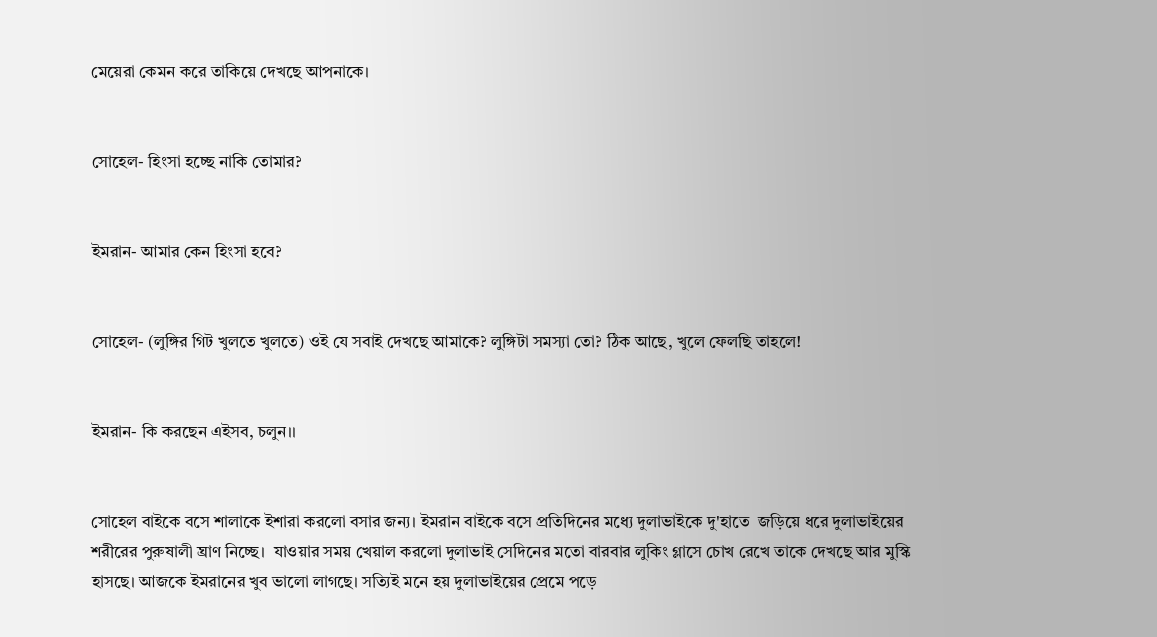মেয়েরা কেমন করে তাকিয়ে দেখছে আপনাকে।


সোহেল- হিংসা হচ্ছে নাকি তোমার?


ইমরান- আমার কেন হিংসা হবে?


সোহেল- (লুঙ্গির গিট খুলতে খুলতে) ওই যে সবাই দেখছে আমাকে? লুঙ্গিটা সমস্যা তো? ঠিক আছে, খুলে ফেলছি তাহলে!


ইমরান- কি করছেন এইসব, চলুন।।


সোহেল বাইকে বসে শালাকে ইশারা করলো বসার জন্য। ইমরান বাইকে বসে প্রতিদিনের মধ্যে দুলাভাইকে দু'হাতে  জড়িয়ে ধরে দুলাভাইয়ের শরীরের পুরুষালী ঘ্রাণ নিচ্ছে।  যাওয়ার সময় খেয়াল করলো দুলাভাই সেদিনের মতো বারবার লুকিং গ্লাসে চোখ রেখে তাকে দেখছে আর মুস্কি হাসছে। আজকে ইমরানের খুব ভালো লাগছে। সত্যিই মনে হয় দুলাভাইয়ের প্রেমে পড়ে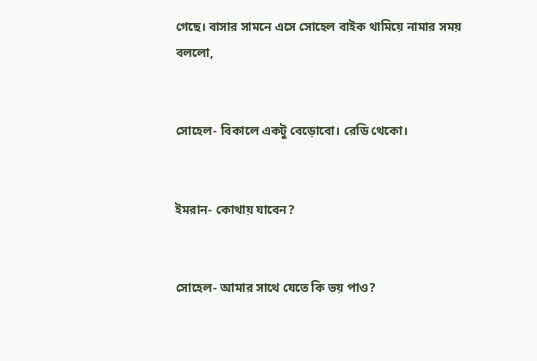গেছে। বাসার সামনে এসে সোহেল বাইক থামিয়ে নামার সময় বললো,


সোহেল- বিকালে একটু বেড়োবো। রেডি থেকো।


ইমরান- কোথায় যাবেন?


সোহেল- আমার সাথে যেতে কি ভয় পাও?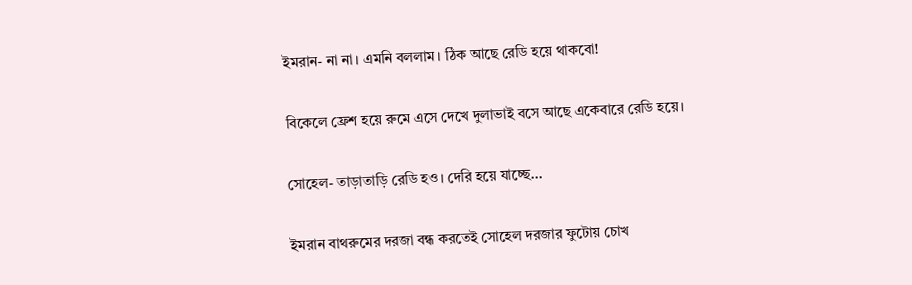ইমরান- না না। এমনি বললাম। ঠিক আছে রেডি হয়ে থাকবো!


বিকেলে ফ্রেশ হয়ে রুমে এসে দেখে দুলাভাই বসে আছে একেবারে রেডি হয়ে।


সোহেল- তাড়াতাড়ি রেডি হও। দেরি হয়ে যাচ্ছে...


ইমরান বাথরুমের দরজা বন্ধ করতেই সোহেল দরজার ফুটোয় চোখ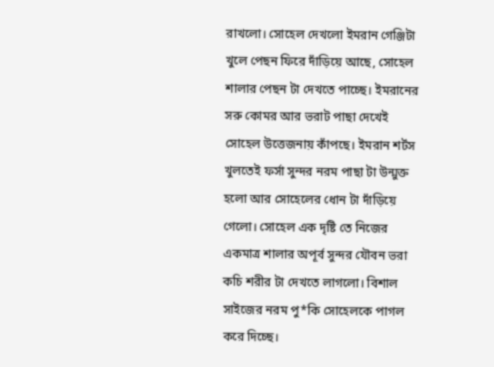রাখলো। সোহেল দেখলো ইমরান গেঞ্জিটা খুলে পেছন ফিরে দাঁড়িয়ে আছে, সোহেল শালার পেছন টা দেখতে পাচ্ছে। ইমরানের সরু কোমর আর ভরাট পাছা দেখেই সোহেল উত্তেজনায় কাঁপছে। ইমরান শর্টস খুলতেই ফর্সা সুন্দর নরম পাছা টা উন্মুক্ত হলো আর সোহেলের ধোন টা দাঁড়িয়ে গেলো। সোহেল এক দৃষ্টি তে নিজের একমাত্র শালার অপূর্ব সুন্দর যৌবন ভরা কচি শরীর টা দেখতে লাগলো। বিশাল সাইজের নরম পু*কি সোহেলকে পাগল করে দিচ্ছে।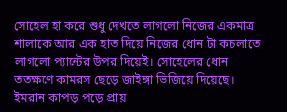সোহেল হা করে শুধু দেখতে লাগলো নিজের একমাত্র শালাকে আর এক হাত দিয়ে নিজের ধোন টা কচলাতে লাগলো প্যান্টের উপর দিয়েই। সোহেলের ধোন ততক্ষণে কামরস ছেড়ে জাইঙ্গা ভিজিয়ে দিয়েছে। ইমরান কাপড় পড়ে প্রায়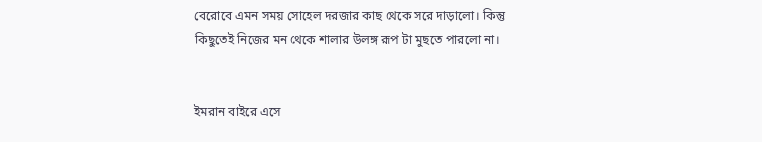বেরোবে এমন সময় সোহেল দরজার কাছ থেকে সরে দাড়ালো। কিন্তু কিছুতেই নিজের মন থেকে শালার উলঙ্গ রূপ টা মুছতে পারলো না।


ইমরান বাইরে এসে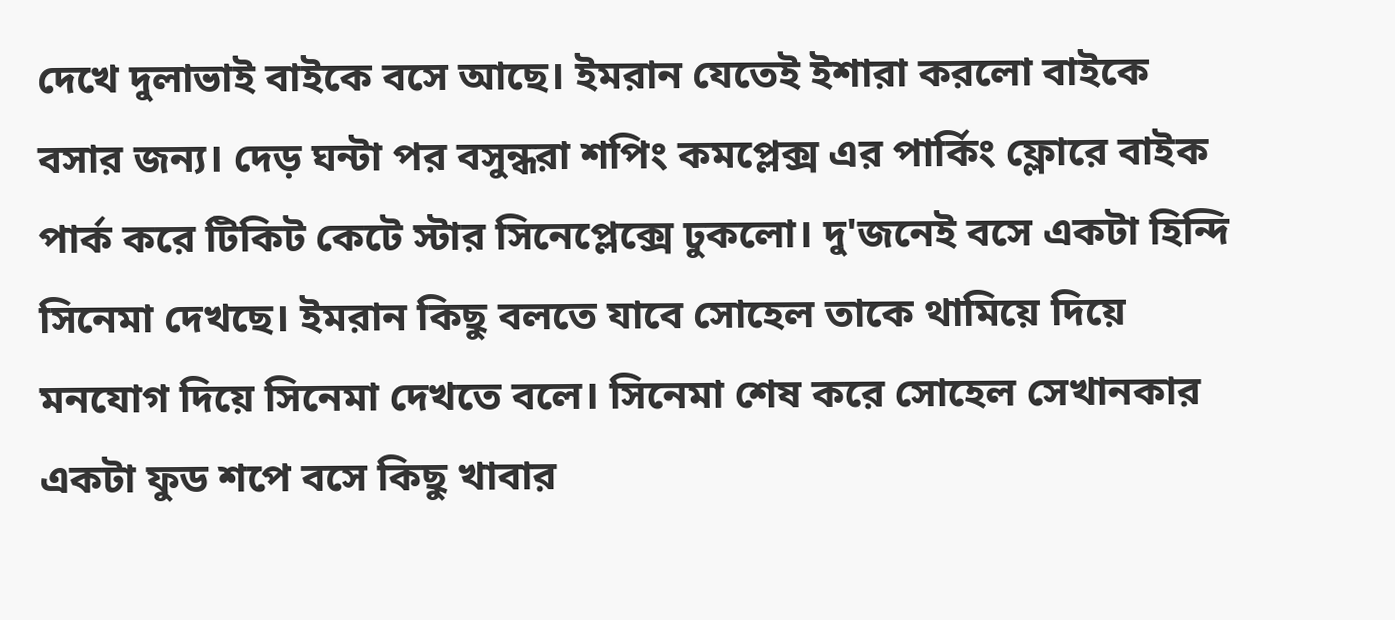দেখে দুলাভাই বাইকে বসে আছে। ইমরান যেতেই ইশারা করলো বাইকে বসার জন্য। দেড় ঘন্টা পর বসুন্ধরা শপিং কমপ্লেক্স এর পার্কিং ফ্লোরে বাইক পার্ক করে টিকিট কেটে স্টার সিনেপ্লেক্সে ঢুকলো। দু'জনেই বসে একটা হিন্দি সিনেমা দেখছে। ইমরান কিছু বলতে যাবে সোহেল তাকে থামিয়ে দিয়ে মনযোগ দিয়ে সিনেমা দেখতে বলে। সিনেমা শেষ করে সোহেল সেখানকার একটা ফুড শপে বসে কিছু খাবার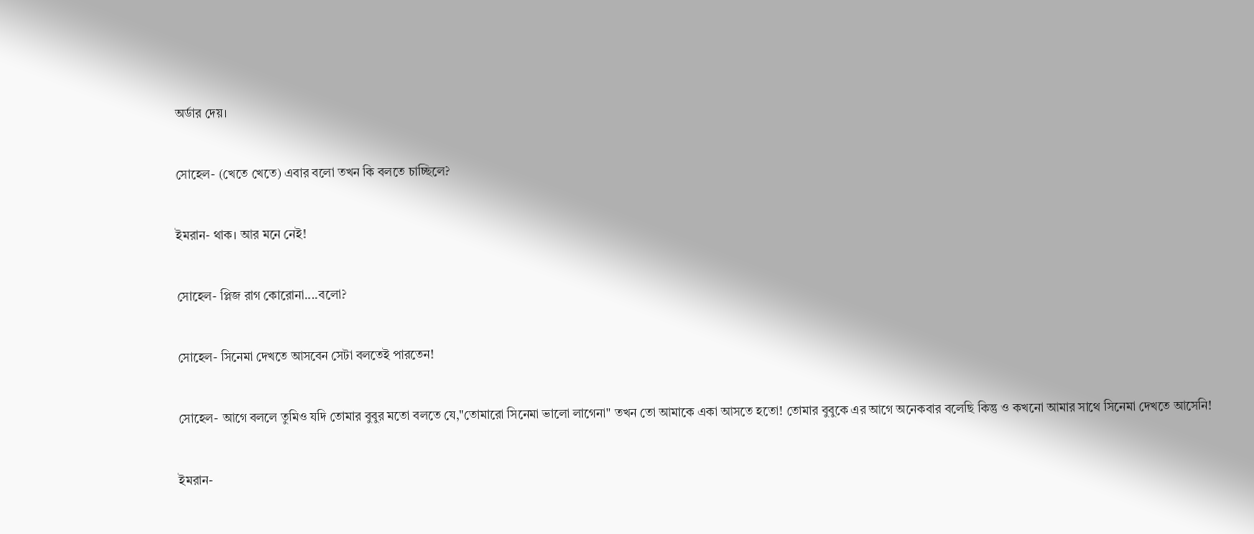অর্ডার দেয়।


সোহেল- (খেতে খেতে) এবার বলো তখন কি বলতে চাচ্ছিলে?


ইমরান- থাক। আর মনে নেই!


সোহেল- প্লিজ রাগ কোরোনা....বলো?


সোহেল- সিনেমা দেখতে আসবেন সেটা বলতেই পারতেন!


সোহেল- আগে বললে তুমিও যদি তোমার বুবুর মতো বলতে যে,"তোমারো সিনেমা ভালো লাগেনা" তখন তো আমাকে একা আসতে হতো! তোমার বুবুকে এর আগে অনেকবার বলেছি কিন্তু ও কখনো আমার সাথে সিনেমা দেখতে আসেনি!


ইমরান-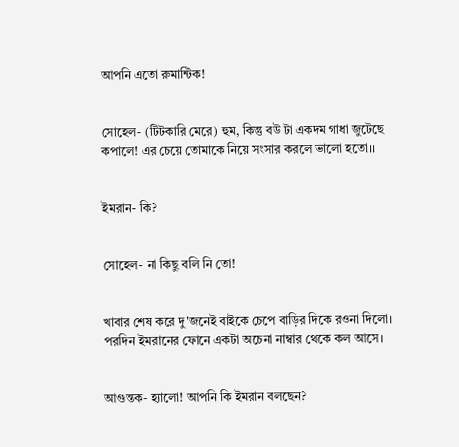আপনি এতো রুমান্টিক!


সোহেল- (টিটকারি মেরে) হুম, কিন্তু বউ টা একদম গাধা জুটেছে কপালে! এর চেয়ে তোমাকে নিয়ে সংসার করলে ভালো হতো।।


ইমরান- কি?


সোহেল- না কিছু বলি নি তো!


খাবার শেষ করে দু'জনেই বাইকে চেপে বাড়ির দিকে রওনা দিলো। পরদিন ইমরানের ফোনে একটা অচেনা নাম্বার থেকে কল আসে।


আগুন্তক- হ্যালো! আপনি কি ইমরান বলছেন?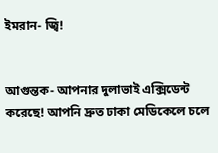ইমরান- জ্বি!


আগুন্তক- আপনার দুলাভাই এক্সিডেন্ট করেছে! আপনি দ্রুত ঢাকা মেডিকেলে চলে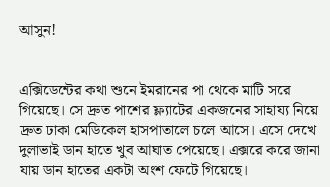আসুন!


এক্সিডেন্টের কথা শুনে ইমরানের পা থেকে মাটি সরে গিয়েছে। সে দ্রুত পাশের ফ্ল্যাটের একজনের সাহায্য নিয়ে দ্রুত ঢাকা মেডিকেল হাসপাতালে চলে আসে। এসে দেখে দুলাভাই ডান হাতে খুব আঘাত পেয়েছে। এক্সরে করে জানা যায় ডান হাতের একটা অংশ ফেটে গিয়েছে।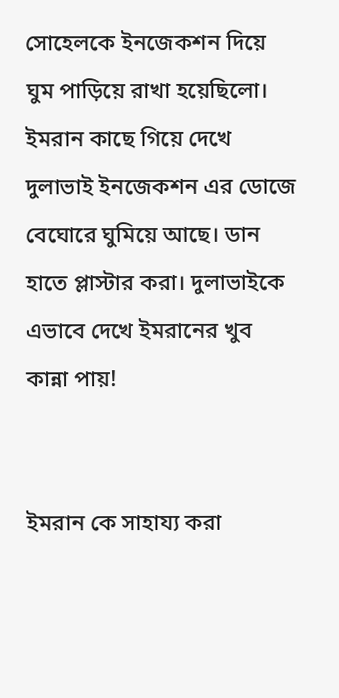সোহেলকে ইনজেকশন দিয়ে ঘুম পাড়িয়ে রাখা হয়েছিলো। ইমরান কাছে গিয়ে দেখে দুলাভাই ইনজেকশন এর ডোজে বেঘোরে ঘুমিয়ে আছে। ডান হাতে প্লাস্টার করা। দুলাভাইকে এভাবে দেখে ইমরানের খুব কান্না পায়!


ইমরান কে সাহায্য করা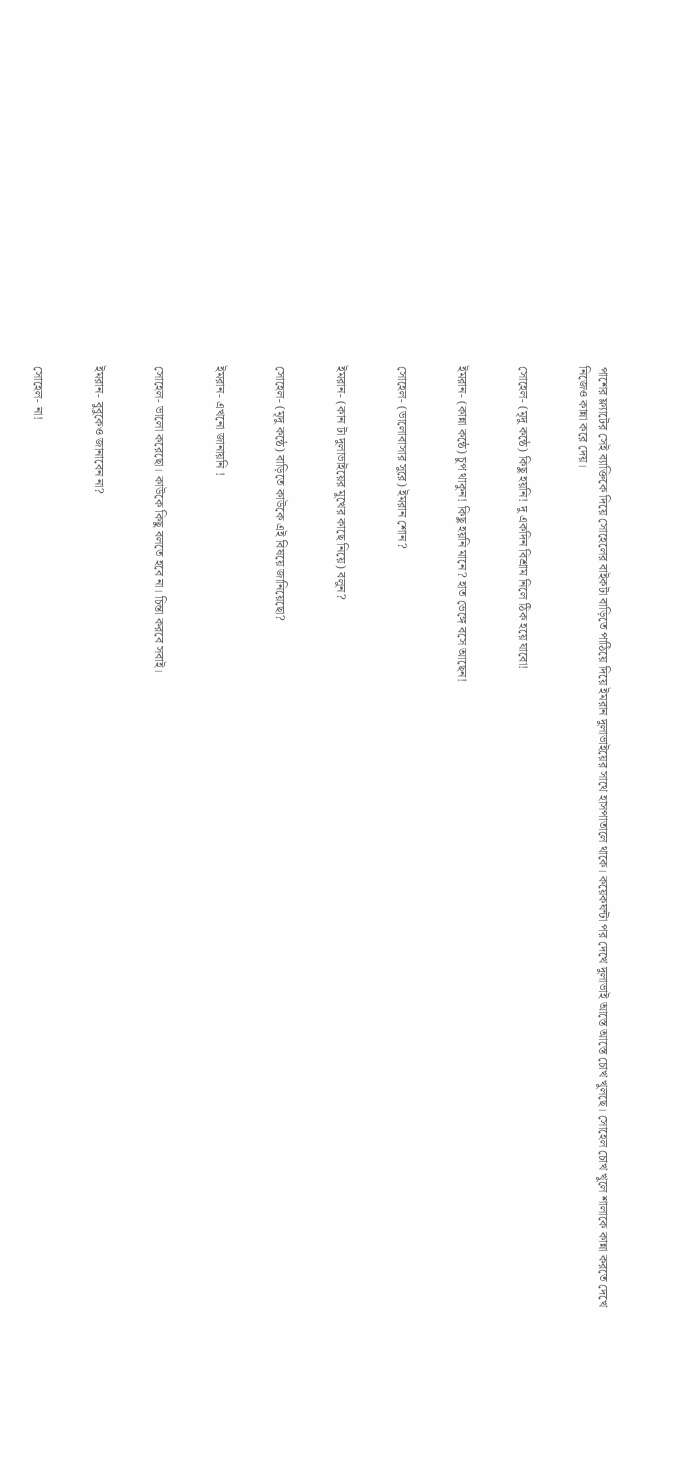পাশের ফ্ল্যাটের সেই ব্যাক্তিকে দিয়ে সোহেলের বাইকটা বাড়িতে পাঠিয়ে দিয়ে ইমরান দুলাভাইয়ের সাথে হাসপাতালে থাকে। কয়েকঘন্টা পর দেখে দুলাভাই আস্তে আস্তে চোখ খুলছে। সোহেল চোখ খুলে শালাকে কান্না করতে দেখে নিজেও কান্না করে দেয়।


সোহেল- (মৃদু কন্ঠে) কিছু হয়নি! দু একদিন বিশ্রাম নিলে ঠিক হয়ে যাবো!


ইমরান- (কান্না কন্ঠে) চুপ থাকুন! কিছু হয়নি মানে? হাত ভেঙ্গে বসে আছেন!


সোহেল- (ভালোবাসার সুরে) ইমরান শোন?


ইমরান- (কান টা দুলাভাইয়ের মুখের কাছে নিয়ে) বলুন?


সোহেল- (মৃদু কন্ঠে) বাড়িতে কাউকে এই বিষয়ে জানিয়েছো?


ইমরান- এখনো জানায়নি !


সোহেল- ভালো করেছো। কাউকে কিছু বলতে হবে না। চিন্তা করবে সবাই।


ইমরান- বুবুকেও জানাবেন না?


সোহেল- না!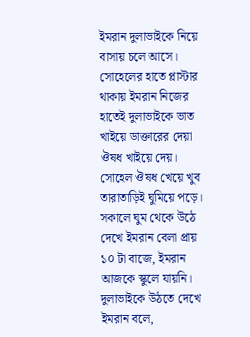ইমরান দুলাভাইকে নিয়ে বাসায় চলে আসে। সোহেলের হাতে প্লাস্টার থাকায় ইমরান নিজের হাতেই দুলাভাইকে ভাত খাইয়ে ডাক্তারের দেয়া ঔষধ খাইয়ে দেয়। সোহেল ঔষধ খেয়ে খুব তারাতাড়িই ঘুমিয়ে পড়ে। সকালে ঘুম থেকে উঠে দেখে ইমরান বেলা প্রায় ১০ টা বাজে, ইমরান আজকে স্কুলে যায়নি। দুলাভাইকে উঠতে দেখে ইমরান বলে,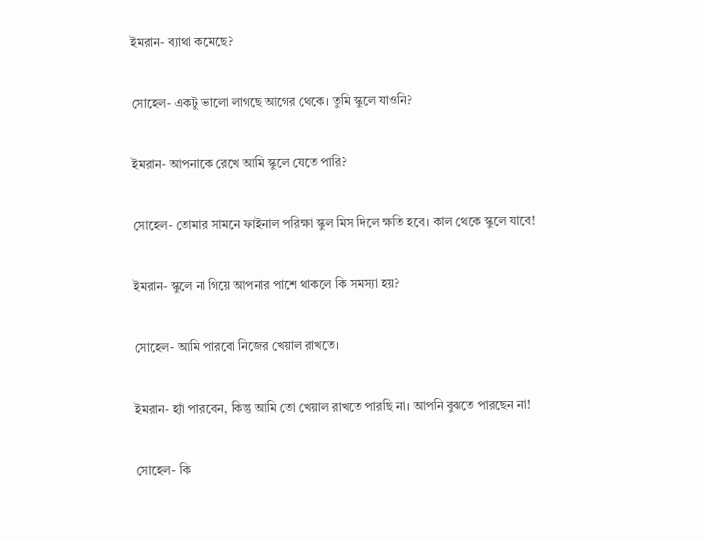ইমরান- ব্যাথা কমেছে?


সোহেল- একটু ভালো লাগছে আগের থেকে। তুমি স্কুলে যাওনি?


ইমরান- আপনাকে রেখে আমি স্কুলে যেতে পারি?


সোহেল- তোমার সামনে ফাইনাল পরিক্ষা স্কুল মিস দিলে ক্ষতি হবে। কাল থেকে স্কুলে যাবে!


ইমরান- স্কুলে না গিয়ে আপনার পাশে থাকলে কি সমস্যা হয়?


সোহেল- আমি পারবো নিজের খেয়াল রাখতে।


ইমরান- হ্যাঁ পারবেন, কিন্তু আমি তো খেয়াল রাখতে পারছি না। আপনি বুঝতে পারছেন না!


সোহেল- কি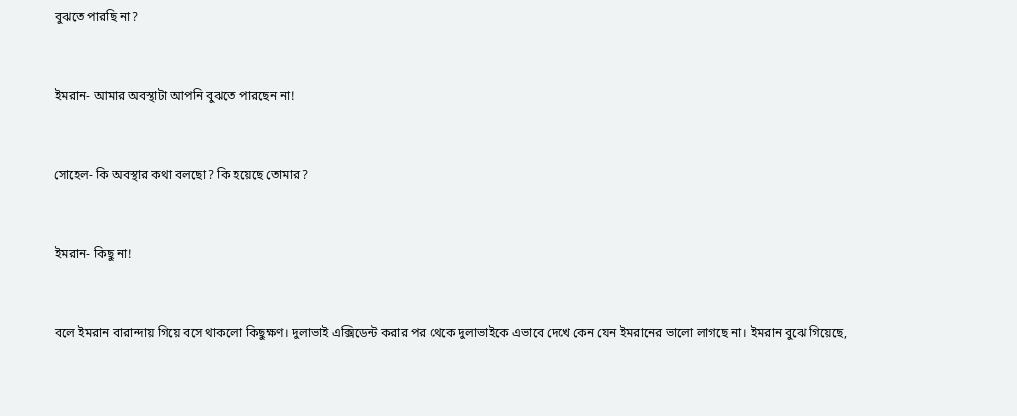বুঝতে পারছি না?


ইমরান- আমার অবস্থাটা আপনি বুঝতে পারছেন না!


সোহেল- কি অবস্থার কথা বলছো? কি হয়েছে তোমার?


ইমরান- কিছু না!


বলে ইমরান বারান্দায় গিয়ে বসে থাকলো কিছুক্ষণ। দুলাভাই এক্সিডেন্ট করার পর থেকে দুলাভাইকে এভাবে দেখে কেন যেন ইমরানের ভালো লাগছে না। ইমরান বুঝে গিয়েছে,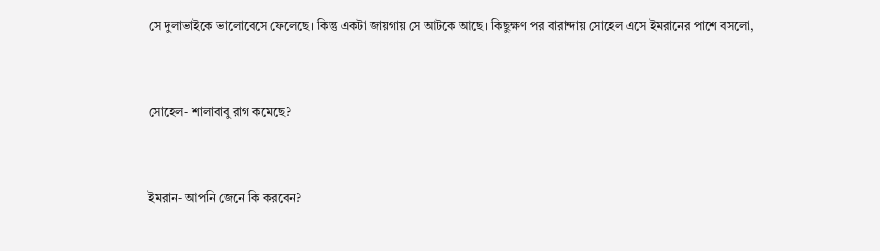সে দুলাভাইকে ভালোবেসে ফেলেছে। কিন্তু একটা জায়গায় সে আটকে আছে। কিছুক্ষণ পর বারান্দায় সোহেল এসে ইমরানের পাশে বসলো,


সোহেল- শালাবাবু রাগ কমেছে?


ইমরান- আপনি জেনে কি করবেন?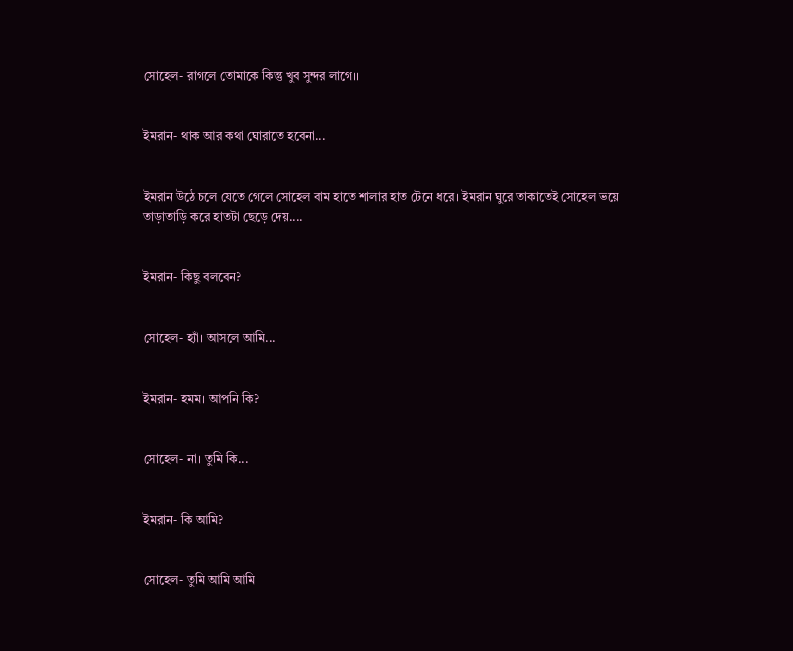সোহেল- রাগলে তোমাকে কিন্তু খুব সুন্দর লাগে।।


ইমরান- থাক আর কথা ঘোরাতে হবেনা...


ইমরান উঠে চলে যেতে গেলে সোহেল বাম হাতে শালার হাত টেনে ধরে। ইমরান ঘুরে তাকাতেই সোহেল ভয়ে তাড়াতাড়ি করে হাতটা ছেড়ে দেয়....


ইমরান- কিছু বলবেন?


সোহেল- হ্যাঁ। আসলে আমি...


ইমরান- হমম। আপনি কি?


সোহেল- না। তুমি কি...


ইমরান- কি আমি?


সোহেল- তুমি আমি আমি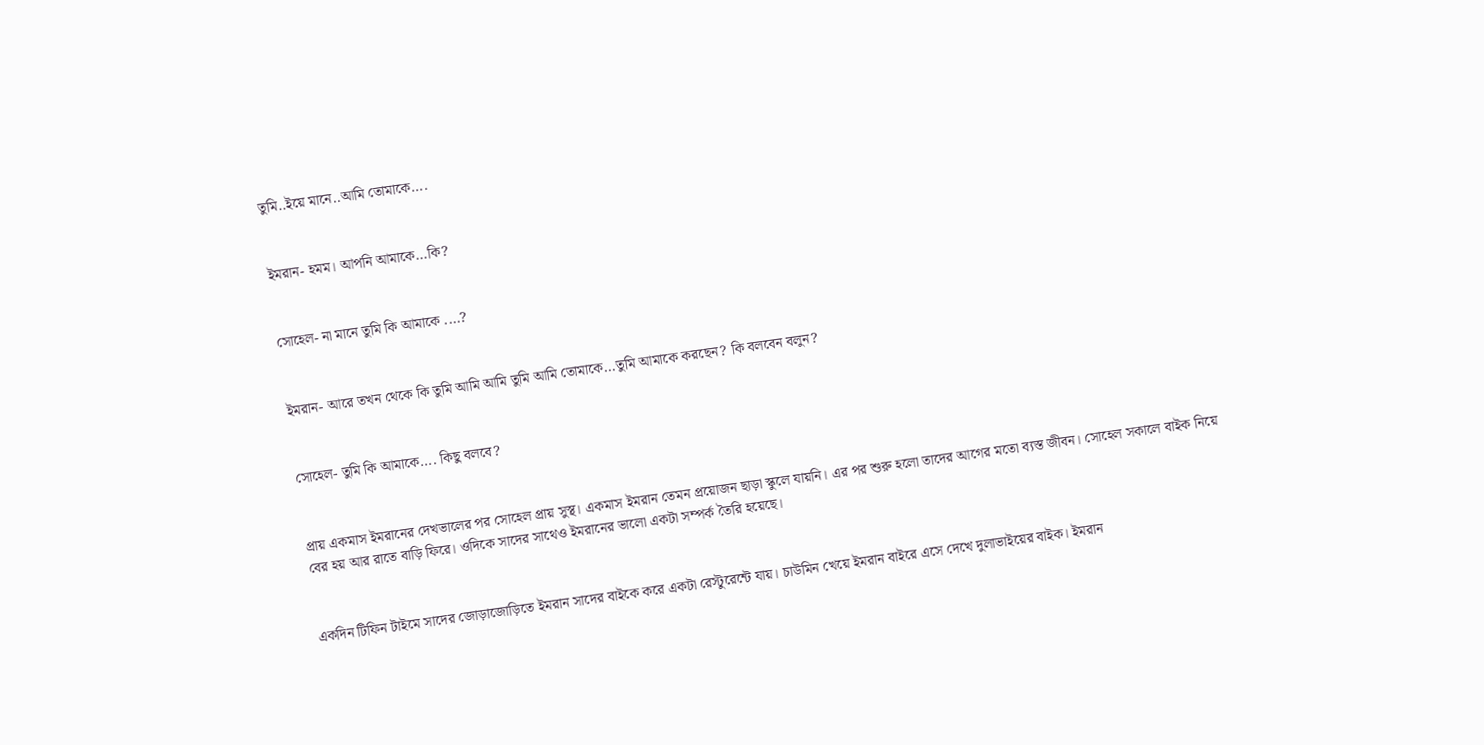তুমি..ইয়ে মানে..আমি তোমাকে....


ইমরান- হমম। আপনি আমাকে...কি?


সোহেল- না মানে তুমি কি আমাকে ....?


ইমরান- আরে তখন থেকে কি তুমি আমি আমি তুমি আমি তোমাকে...তুমি আমাকে করছেন? কি বলবেন বলুন?


সোহেল- তুমি কি আমাকে.... কিছু বলবে?


প্রায় একমাস ইমরানের দেখভালের পর সোহেল প্রায় সুস্থ। একমাস ইমরান তেমন প্রয়োজন ছাড়া স্কুলে যায়নি। এর পর শুরু হলো তাদের আগের মতো ব্যস্ত জীবন। সোহেল সকালে বাইক নিয়ে বের হয় আর রাতে বাড়ি ফিরে। ওদিকে সাদের সাথেও ইমরানের ভালো একটা সম্পর্ক তৈরি হয়েছে।


একদিন টিফিন টাইমে সাদের জোড়াজোড়িতে ইমরান সাদের বাইকে করে একটা রেস্টুরেন্টে যায়। চাউমিন খেয়ে ইমরান বাইরে এসে দেখে দুলাভাইয়ের বাইক। ইমরান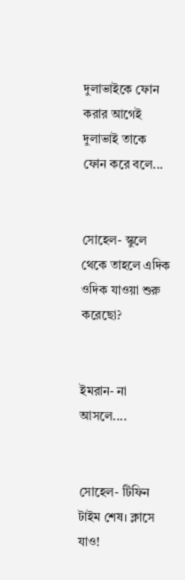দুলাভাইকে ফোন করার আগেই দুলাভাই তাকে ফোন করে বলে...


সোহেল- স্কুলে থেকে তাহলে এদিক ওদিক যাওয়া শুরু করেছো?


ইমরান- না আসলে....


সোহেল- টিফিন টাইম শেষ। ক্লাসে যাও!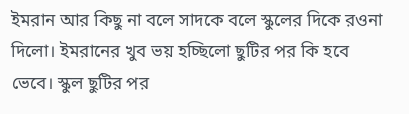ইমরান আর কিছু না বলে সাদকে বলে স্কুলের দিকে রওনা দিলো। ইমরানের খুব ভয় হচ্ছিলো ছুটির পর কি হবে ভেবে। স্কুল ছুটির পর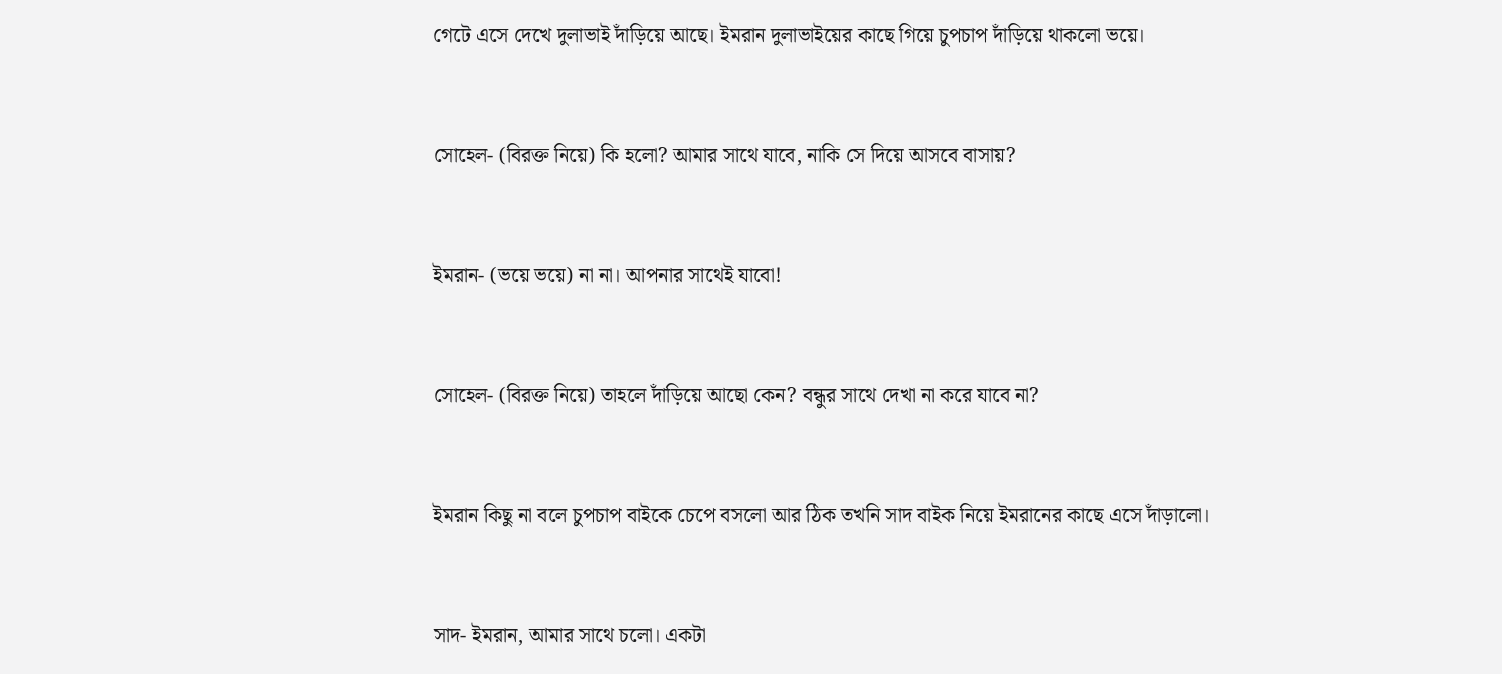গেটে এসে দেখে দুলাভাই দাঁড়িয়ে আছে। ইমরান দুলাভাইয়ের কাছে গিয়ে চুপচাপ দাঁড়িয়ে থাকলো ভয়ে।


সোহেল- (বিরক্ত নিয়ে) কি হলো? আমার সাথে যাবে, নাকি সে দিয়ে আসবে বাসায়?


ইমরান- (ভয়ে ভয়ে) না না। আপনার সাথেই যাবো!


সোহেল- (বিরক্ত নিয়ে) তাহলে দাঁড়িয়ে আছো কেন? বন্ধুর সাথে দেখা না করে যাবে না?


ইমরান কিছু না বলে চুপচাপ বাইকে চেপে বসলো আর ঠিক তখনি সাদ বাইক নিয়ে ইমরানের কাছে এসে দাঁড়ালো।


সাদ- ইমরান, আমার সাথে চলো। একটা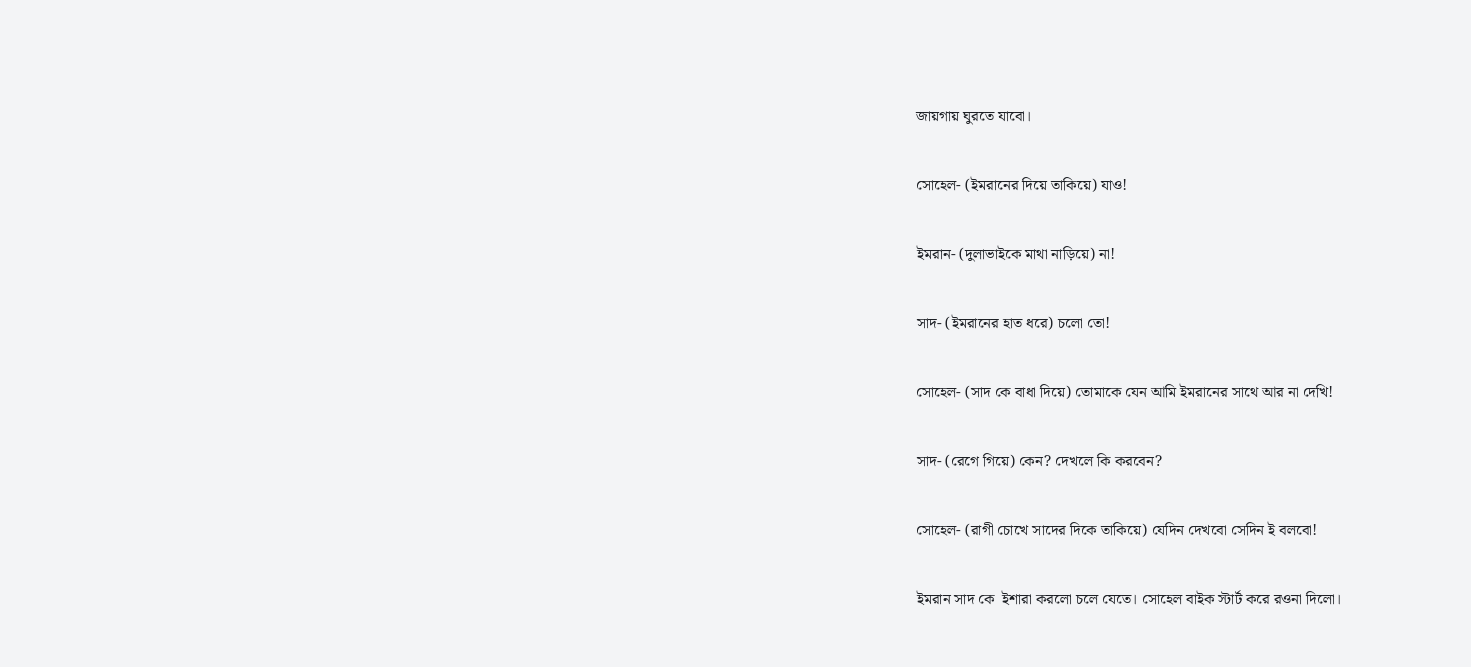জায়গায় ঘুরতে যাবো।


সোহেল- (ইমরানের দিয়ে তাকিয়ে) যাও!


ইমরান- (দুলাভাইকে মাথা নাড়িয়ে) না!


সাদ- (ইমরানের হাত ধরে) চলো তো!


সোহেল- (সাদ কে বাধা দিয়ে) তোমাকে যেন আমি ইমরানের সাথে আর না দেখি!


সাদ- (রেগে গিয়ে) কেন? দেখলে কি করবেন?


সোহেল- (রাগী চোখে সাদের দিকে তাকিয়ে) যেদিন দেখবো সেদিন ই বলবো!


ইমরান সাদ কে  ইশারা করলো চলে যেতে। সোহেল বাইক স্টার্ট করে রওনা দিলো।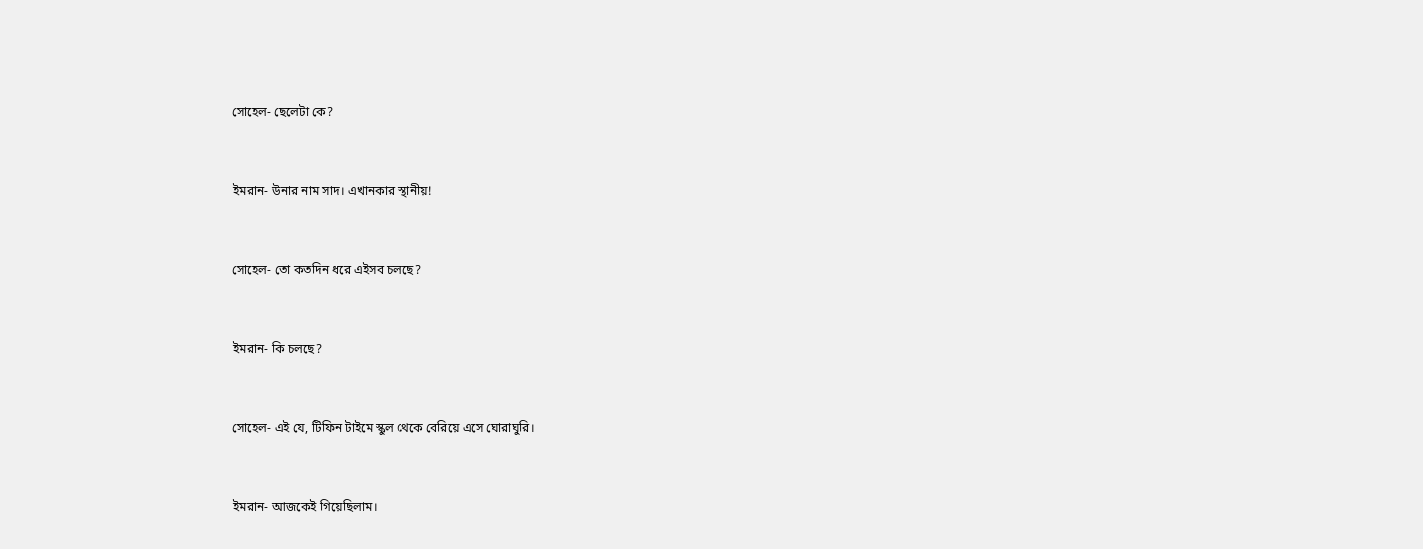সোহেল- ছেলেটা কে?


ইমরান- উনার নাম সাদ। এখানকার স্থানীয়!


সোহেল- তো কতদিন ধরে এইসব চলছে?


ইমরান- কি চলছে?


সোহেল- এই যে, টিফিন টাইমে স্কুল থেকে বেরিয়ে এসে ঘোরাঘুরি।


ইমরান- আজকেই গিয়েছিলাম।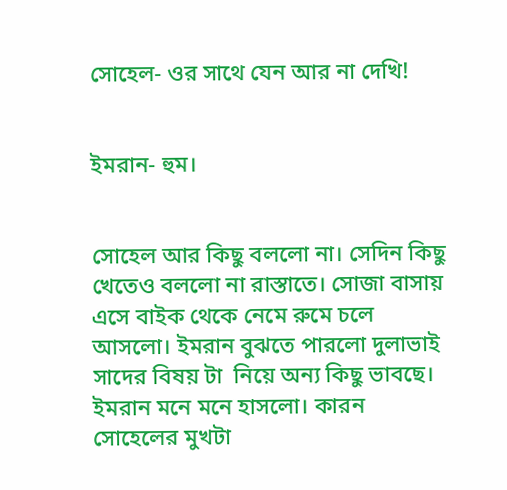সোহেল- ওর সাথে যেন আর না দেখি!


ইমরান- হুম।


সোহেল আর কিছু বললো না। সেদিন কিছু খেতেও বললো না রাস্তাতে। সোজা বাসায় এসে বাইক থেকে নেমে রুমে চলে আসলো। ইমরান বুঝতে পারলো দুলাভাই সাদের বিষয় টা  নিয়ে অন্য কিছু ভাবছে। ইমরান মনে মনে হাসলো। কারন সোহেলের মুখটা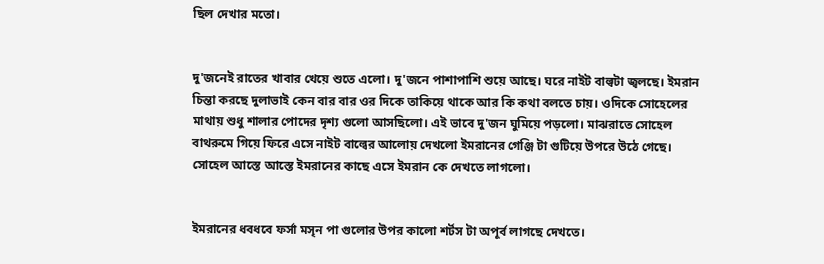ছিল দেখার মতো।


দু'জনেই রাতের খাবার খেয়ে শুতে এলো। দু'জনে পাশাপাশি শুয়ে আছে। ঘরে নাইট বাল্বটা জ্বলছে। ইমরান চিন্তা করছে দুলাভাই কেন বার বার ওর দিকে তাকিয়ে থাকে আর কি কথা বলতে চায়। ওদিকে সোহেলের মাথায় শুধু শালার পোদের দৃশ্য গুলো আসছিলো। এই ভাবে দু'জন ঘুমিয়ে পড়লো। মাঝরাতে সোহেল বাথরুমে গিয়ে ফিরে এসে নাইট বাল্বের আলোয় দেখলো ইমরানের গেঞ্জি টা গুটিয়ে উপরে উঠে গেছে। সোহেল আস্তে আস্তে ইমরানের কাছে এসে ইমরান কে দেখতে লাগলো।


ইমরানের ধবধবে ফর্সা মসৃন পা গুলোর উপর কালো শর্টস টা অপূর্ব লাগছে দেখতে।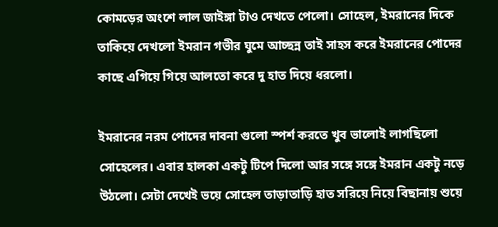কোমড়ের অংশে লাল জাইঙ্গা টাও দেখতে পেলো। সোহেল, ইমরানের দিকে তাকিয়ে দেখলো ইমরান গভীর ঘুমে আচ্ছন্ন তাই সাহস করে ইমরানের পোদের কাছে এগিয়ে গিয়ে আলতো করে দু হাত দিয়ে ধরলো।

ইমরানের নরম পোদের দাবনা গুলো স্পর্শ করতে খুব ভালোই লাগছিলো সোহেলের। এবার হালকা একটু টিপে দিলো আর সঙ্গে সঙ্গে ইমরান একটু নড়ে উঠলো। সেটা দেখেই ভয়ে সোহেল তাড়াতাড়ি হাত সরিয়ে নিয়ে বিছানায় শুয়ে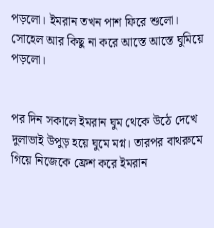পড়লো। ইমরান তখন পাশ ফিরে শুলো। সোহেল আর কিছু না করে আস্তে আস্তে ঘুমিয়ে পড়লো।


পর দিন সকালে ইমরান ঘুম থেকে উঠে দেখে দুলাভাই উপুড় হয়ে ঘুমে মগ্ন। তারপর বাথরুমে গিয়ে নিজেকে ফ্রেশ করে ইমরান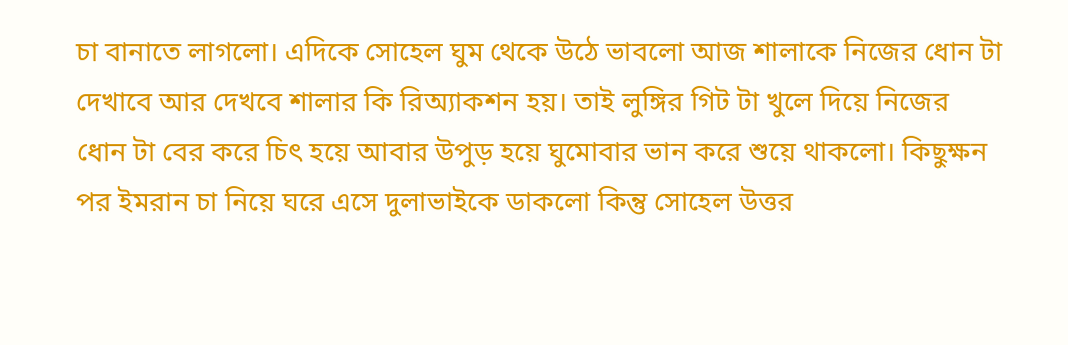চা বানাতে লাগলো। এদিকে সোহেল ঘুম থেকে উঠে ভাবলো আজ শালাকে নিজের ধোন টা দেখাবে আর দেখবে শালার কি রিঅ্যাকশন হয়। তাই লুঙ্গির গিট টা খুলে দিয়ে নিজের ধোন টা বের করে চিৎ হয়ে আবার উপুড় হয়ে ঘুমোবার ভান করে শুয়ে থাকলো। কিছুক্ষন পর ইমরান চা নিয়ে ঘরে এসে দুলাভাইকে ডাকলো কিন্তু সোহেল উত্তর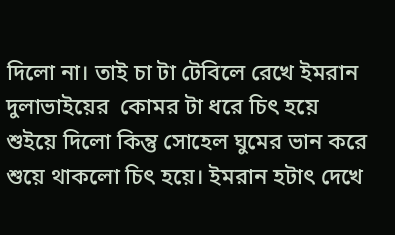দিলো না। তাই চা টা টেবিলে রেখে ইমরান দুলাভাইয়ের  কোমর টা ধরে চিৎ হয়ে শুইয়ে দিলো কিন্তু সোহেল ঘুমের ভান করে শুয়ে থাকলো চিৎ হয়ে। ইমরান হটাৎ দেখে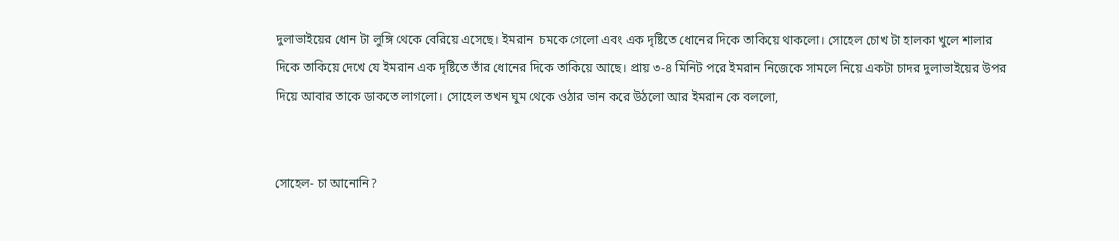দুলাভাইয়ের ধোন টা লুঙ্গি থেকে বেরিয়ে এসেছে। ইমরান  চমকে গেলো এবং এক দৃষ্টিতে ধোনের দিকে তাকিয়ে থাকলো। সোহেল চোখ টা হালকা খুলে শালার দিকে তাকিয়ে দেখে যে ইমরান এক দৃষ্টিতে তাঁর ধোনের দিকে তাকিয়ে আছে। প্রায় ৩-৪ মিনিট পরে ইমরান নিজেকে সামলে নিয়ে একটা চাদর দুলাভাইয়ের উপর দিয়ে আবার তাকে ডাকতে লাগলো। সোহেল তখন ঘুম থেকে ওঠার ভান করে উঠলো আর ইমরান কে বললো,


সোহেল- চা আনোনি?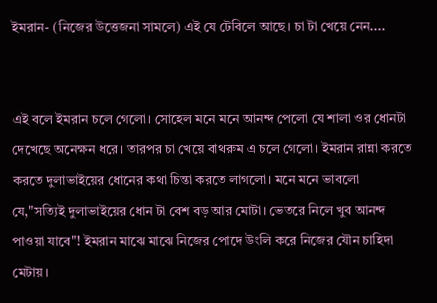ইমরান- (নিজের উত্তেজনা সামলে) এই যে টেবিলে আছে। চা টা খেয়ে নেন....


এই বলে ইমরান চলে গেলো। সোহেল মনে মনে আনন্দ পেলো যে শালা ওর ধোনটা দেখেছে অনেক্ষন ধরে। তারপর চা খেয়ে বাথরুম এ চলে গেলো। ইমরান রান্না করতে করতে দুলাভাইয়ের ধোনের কথা চিন্তা করতে লাগলো। মনে মনে ভাবলো যে,"সত্যিই দুলাভাইয়ের ধোন টা বেশ বড় আর মোটা। ভেতরে নিলে খুব আনন্দ পাওয়া যাবে"! ইমরান মাঝে মাঝে নিজের পোদে উংলি করে নিজের যৌন চাহিদা মেটায়।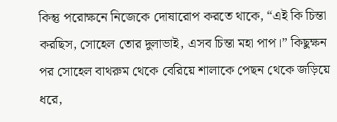কিন্তু পরোক্ষনে নিজেকে দোষারোপ করতে থাকে, “এই কি চিন্তা করছিস, সোহেল তোর দুলাভাই, এসব চিন্তা মহা পাপ।” কিছুক্ষন পর সোহেল বাথরুম থেকে বেরিয়ে শালাকে পেছন থেকে জড়িয়ে ধরে,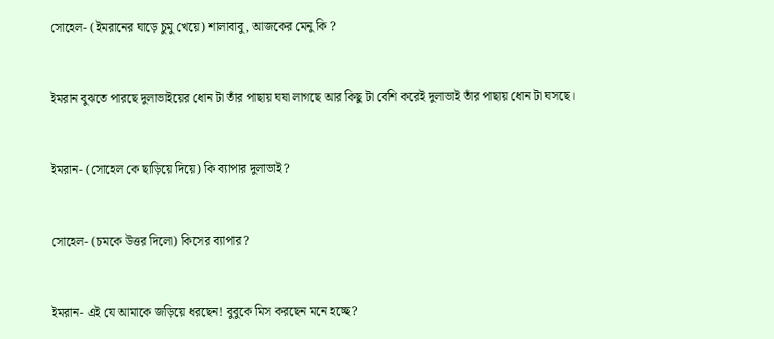সোহেল- (ইমরানের ঘাড়ে চুমু খেয়ে) শালাবাবু, আজকের মেনু কি ?


ইমরান বুঝতে পারছে দুলাভাইয়ের ধোন টা তাঁর পাছায় ঘষা লাগছে আর কিছু টা বেশি করেই দুলাভাই তাঁর পাছায় ধোন টা ঘসছে।


ইমরান- (সোহেল কে ছাড়িয়ে দিয়ে) কি ব্যাপার দুলাভাই ?


সোহেল- (চমকে উত্তর দিলো) কিসের ব্যাপার?


ইমরান- এই যে আমাকে জড়িয়ে ধরছেন! বুবুকে মিস করছেন মনে হচ্ছে?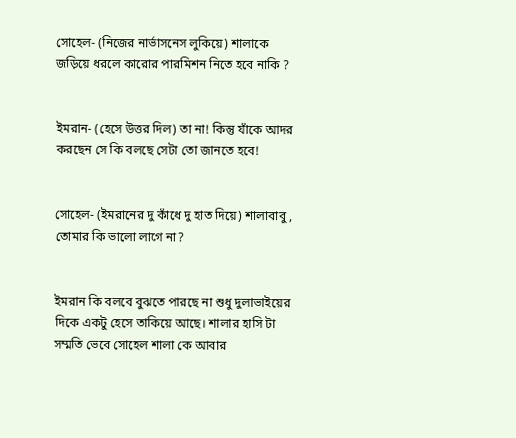সোহেল- (নিজের নার্ভাসনেস লুকিয়ে) শালাকে জড়িয়ে ধরলে কারোর পারমিশন নিতে হবে নাকি ?


ইমরান- (হেসে উত্তর দিল) তা না! কিন্তু যাঁকে আদর করছেন সে কি বলছে সেটা তো জানতে হবে!


সোহেল- (ইমরানের দু কাঁধে দু হাত দিয়ে) শালাবাবু , তোমার কি ভালো লাগে না?


ইমরান কি বলবে বুঝতে পারছে না শুধু দুলাভাইয়ের দিকে একটু হেসে তাকিয়ে আছে। শালার হাসি টা সম্মতি ভেবে সোহেল শালা কে আবার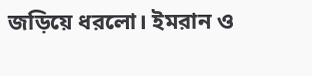জড়িয়ে ধরলো। ইমরান ও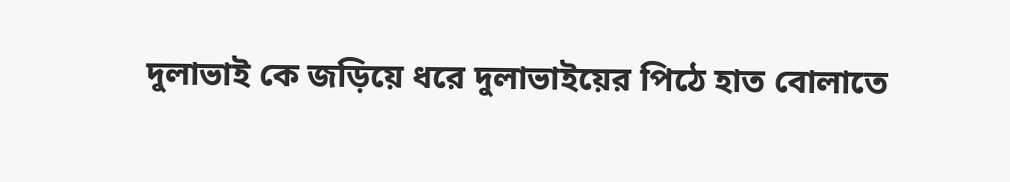দুলাভাই কে জড়িয়ে ধরে দুলাভাইয়ের পিঠে হাত বোলাতে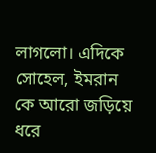লাগলো। এদিকে সোহেল, ইমরান কে আরো জড়িয়ে ধরে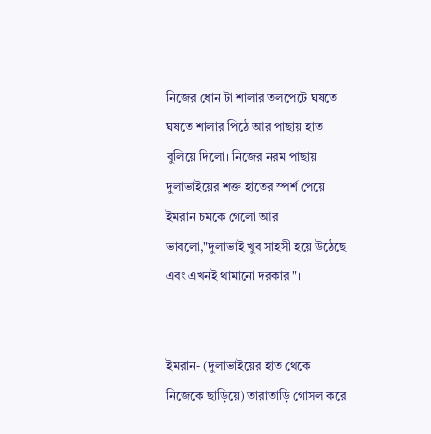নিজের ধোন টা শালার তলপেটে ঘষতে ঘষতে শালার পিঠে আর পাছায় হাত বুলিয়ে দিলো। নিজের নরম পাছায় দুলাভাইয়ের শক্ত হাতের স্পর্শ পেয়ে ইমরান চমকে গেলো আর ভাবলো,"দুলাভাই খুব সাহসী হয়ে উঠেছে এবং এখনই থামানো দরকার"।


ইমরান- (দুলাভাইয়ের হাত থেকে নিজেকে ছাড়িয়ে) তারাতাড়ি গোসল করে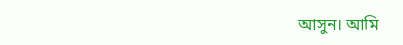আসুন। আমি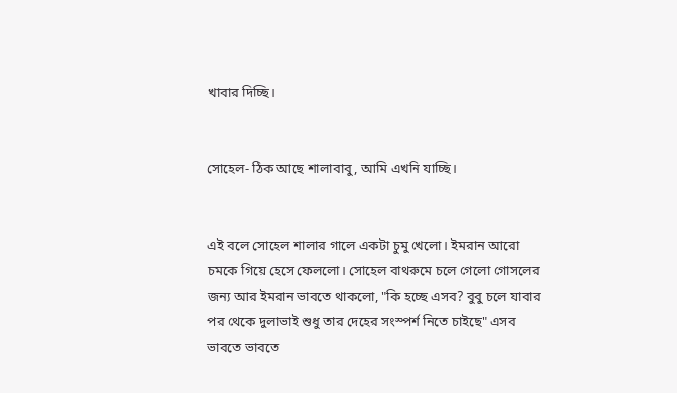খাবার দিচ্ছি।


সোহেল- ঠিক আছে শালাবাবু, আমি এখনি যাচ্ছি।


এই বলে সোহেল শালার গালে একটা চুমু খেলো। ইমরান আরো চমকে গিয়ে হেসে ফেললো। সোহেল বাথরুমে চলে গেলো গোসলের জন্য আর ইমরান ভাবতে থাকলো, "কি হচ্ছে এসব? বুবু চলে যাবার পর থেকে দুলাভাই শুধু তার দেহের সংস্পর্শ নিতে চাইছে" এসব ভাবতে ভাবতে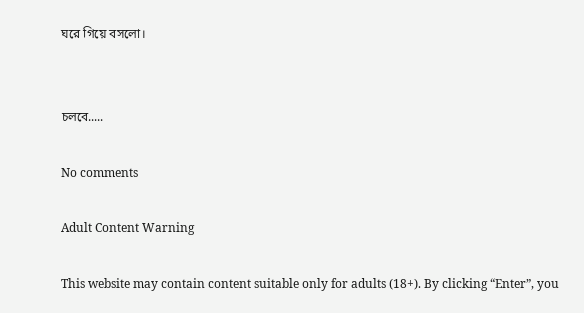ঘরে গিয়ে বসলো।


চলবে.....

No comments

Adult Content Warning

This website may contain content suitable only for adults (18+). By clicking “Enter”, you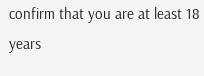confirm that you are at least 18 years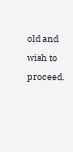old and wish to proceed.